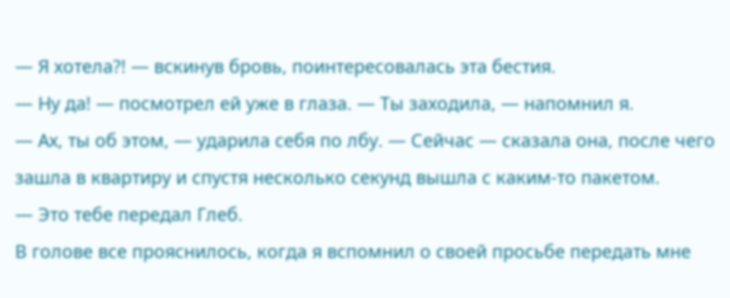— Я хотела?! — вскинув бровь, поинтересовалась эта бестия.
— Ну да! — посмотрел ей уже в глаза. — Ты заходила, — напомнил я.
— Ах, ты об этом, — ударила себя по лбу. — Сейчас — сказала она, после чего
зашла в квартиру и спустя несколько секунд вышла с каким-то пакетом.
— Это тебе передал Глеб.
В голове все прояснилось, когда я вспомнил о своей просьбе передать мне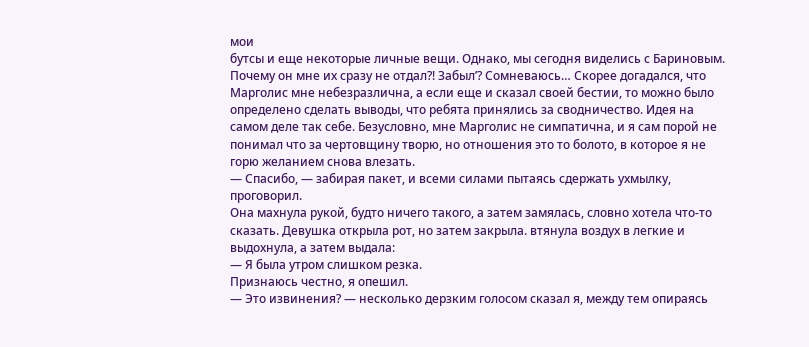мои
бутсы и еще некоторые личные вещи. Однако, мы сегодня виделись с Бариновым.
Почему он мне их сразу не отдал?! Забыл’? Сомневаюсь… Скорее догадался, что
Марголис мне небезразлична, а если еще и сказал своей бестии, то можно было
определено сделать выводы, что ребята принялись за сводничество. Идея на
самом деле так себе. Безусловно, мне Марголис не симпатична, и я сам порой не
понимал что за чертовщину творю, но отношения это то болото, в которое я не
горю желанием снова влезать.
— Спасибо, — забирая пакет, и всеми силами пытаясь сдержать ухмылку,
проговорил.
Она махнула рукой, будто ничего такого, а затем замялась, словно хотела что-то
сказать. Девушка открыла рот, но затем закрыла. втянула воздух в легкие и
выдохнула, а затем выдала:
— Я была утром слишком резка.
Признаюсь честно, я опешил.
— Это извинения? — несколько дерзким голосом сказал я, между тем опираясь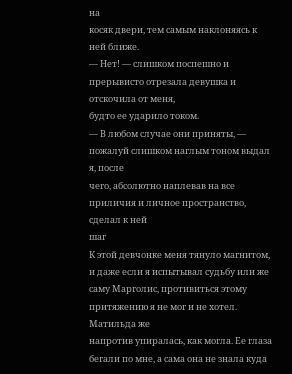на
косяк двери, тем самым наклоняясь к ней ближе.
— Нет! — слишком поспешно и прерывисто отрезала девушка и отскочила от меня,
будто ее ударило током.
— В любом случае они приняты, — пожалуй слишком наглым тоном выдал я, после
чего, абсолютно наплевав на все приличия и личное пространство, сделал к ней
шаг
К этой девчонке меня тянуло магнитом, и даже если я испытывал судьбу или же
саму Марголис, противиться этому притяжению я не мог и не хотел. Матильда же
напротив упиралась, как могла. Ее глаза бегали по мне, а сама она не знала куда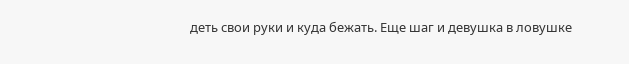деть свои руки и куда бежать. Еще шаг и девушка в ловушке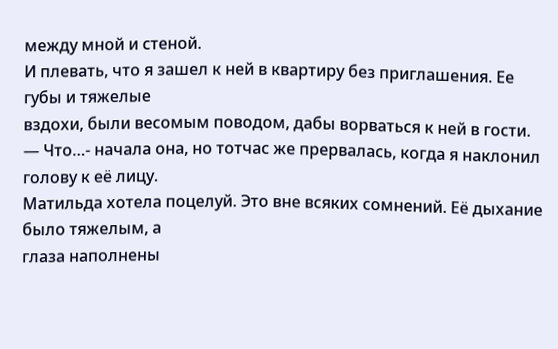между мной и стеной.
И плевать, что я зашел к ней в квартиру без приглашения. Ее губы и тяжелые
вздохи, были весомым поводом, дабы ворваться к ней в гости.
— Что…- начала она, но тотчас же прервалась, когда я наклонил голову к её лицу.
Матильда хотела поцелуй. Это вне всяких сомнений. Её дыхание было тяжелым, а
глаза наполнены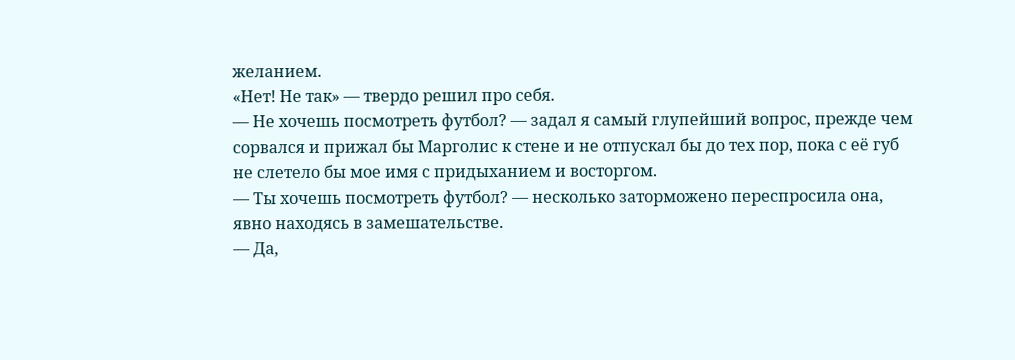желанием.
«Нет! Не так» — твердо решил про себя.
— Не хочешь посмотреть футбол? — задал я самый глупейший вопрос, прежде чем
сорвался и прижал бы Марголис к стене и не отпускал бы до тех пор, пока с её губ
не слетело бы мое имя с придыханием и восторгом.
— Ты хочешь посмотреть футбол? — несколько заторможено переспросила она,
явно находясь в замешательстве.
— Да,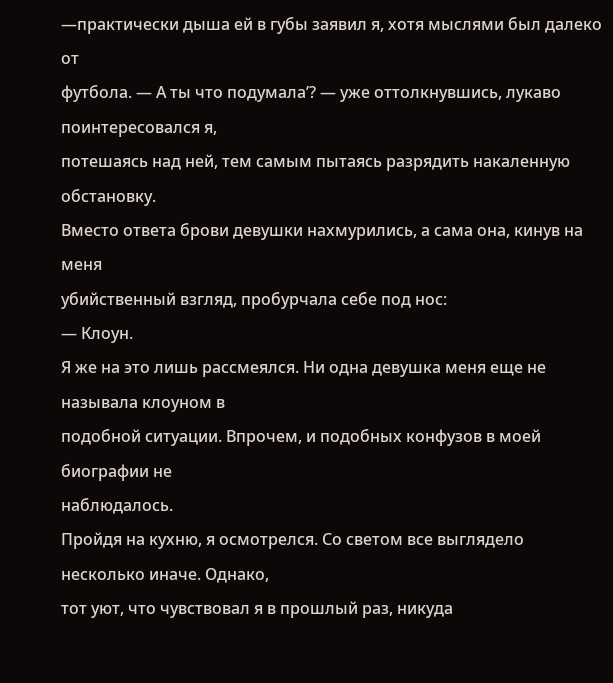—практически дыша ей в губы заявил я, хотя мыслями был далеко от
футбола. — А ты что подумала’? — уже оттолкнувшись, лукаво поинтересовался я,
потешаясь над ней, тем самым пытаясь разрядить накаленную обстановку.
Вместо ответа брови девушки нахмурились, а сама она, кинув на меня
убийственный взгляд, пробурчала себе под нос:
— Клоун.
Я же на это лишь рассмеялся. Ни одна девушка меня еще не называла клоуном в
подобной ситуации. Впрочем, и подобных конфузов в моей биографии не
наблюдалось.
Пройдя на кухню, я осмотрелся. Со светом все выглядело несколько иначе. Однако,
тот уют, что чувствовал я в прошлый раз, никуда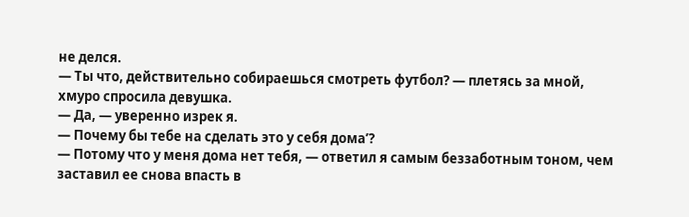не делся.
— Ты что, действительно собираешься смотреть футбол? — плетясь за мной,
хмуро спросила девушка.
— Да, — уверенно изрек я.
— Почему бы тебе на сделать это у себя дома’?
— Потому что у меня дома нет тебя, — ответил я самым беззаботным тоном, чем
заставил ее снова впасть в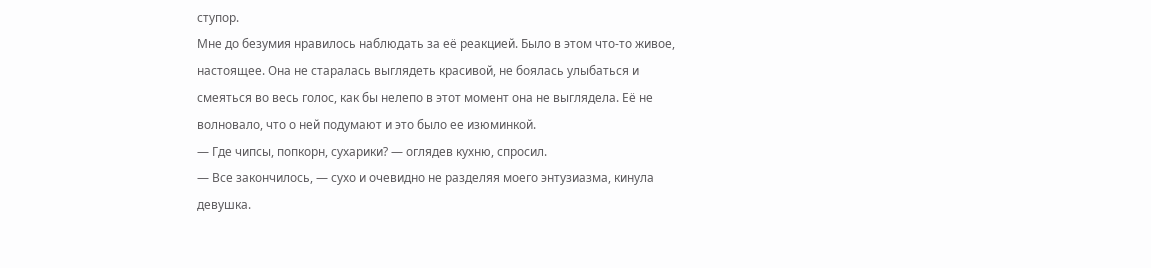ступор.
Мне до безумия нравилось наблюдать за её реакцией. Было в этом что-то живое,
настоящее. Она не старалась выглядеть красивой, не боялась улыбаться и
смеяться во весь голос, как бы нелепо в этот момент она не выглядела. Её не
волновало, что о ней подумают и это было ее изюминкой.
— Где чипсы, попкорн, сухарики? — оглядев кухню, спросил.
— Все закончилось, — сухо и очевидно не разделяя моего энтузиазма, кинула
девушка.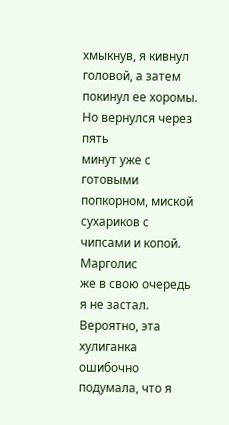хмыкнув, я кивнул головой, а затем покинул ее хоромы. Но вернулся через пять
минут уже с готовыми попкорном, миской сухариков с чипсами и копой. Марголис
же в свою очередь я не застал. Вероятно, эта хулиганка ошибочно подумала, что я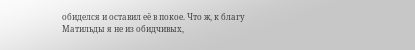обиделся и оставил её в покое. Что ж, к благу Матильды я не из обидчивых,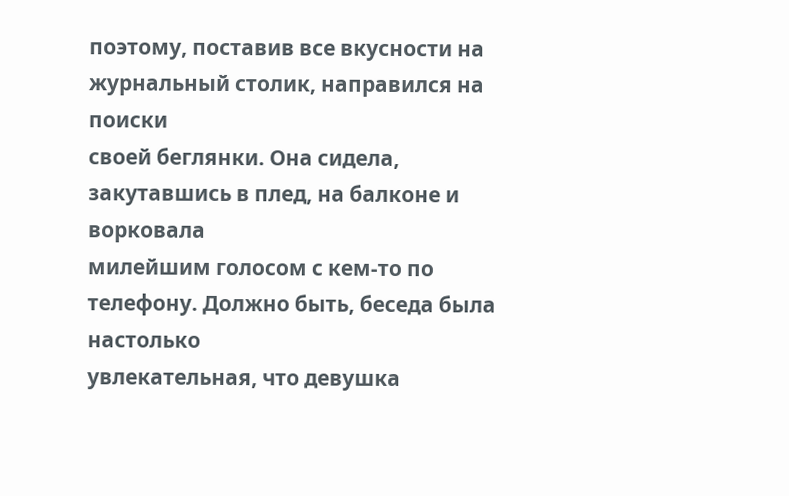поэтому, поставив все вкусности на журнальный столик, направился на поиски
своей беглянки. Она сидела, закутавшись в плед, на балконе и ворковала
милейшим голосом с кем-то по телефону. Должно быть, беседа была настолько
увлекательная, что девушка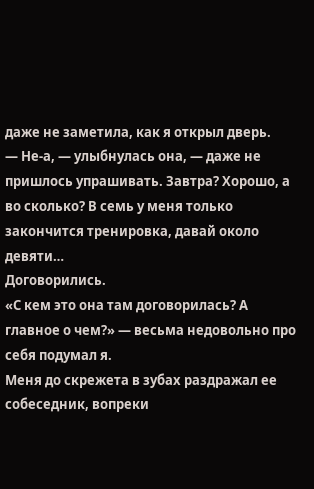даже не заметила, как я открыл дверь.
— Не-а, — улыбнулась она, — даже не пришлось упрашивать. Завтра? Хорошо, а
во сколько? В семь у меня только закончится тренировка, давай около девяти…
Договорились.
«С кем это она там договорилась? А главное о чем?» — весьма недовольно про
себя подумал я.
Меня до скрежета в зубах раздражал ее собеседник, вопреки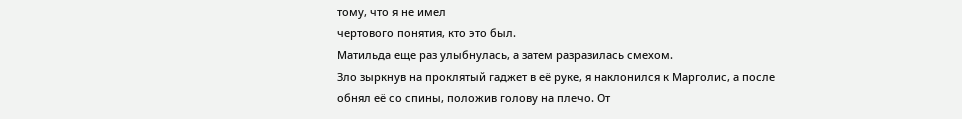тому, что я не имел
чертового понятия, кто это был.
Матильда еще раз улыбнулась, а затем разразилась смехом.
Зло зыркнув на проклятый гаджет в её руке, я наклонился к Марголис, а после
обнял её со спины, положив голову на плечо. От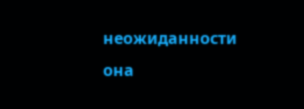неожиданности она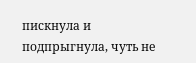пискнула и
подпрыгнула, чуть не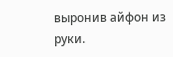выронив айфон из руки.